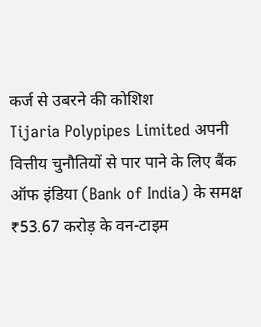कर्ज से उबरने की कोशिश
Tijaria Polypipes Limited अपनी वित्तीय चुनौतियों से पार पाने के लिए बैंक ऑफ इंडिया (Bank of India) के समक्ष ₹53.67 करोड़ के वन-टाइम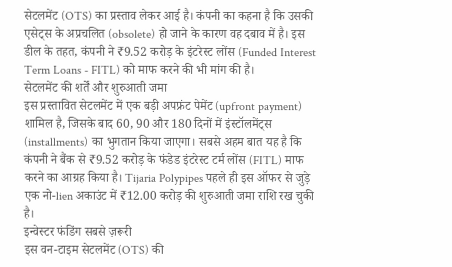सेटलमेंट (OTS) का प्रस्ताव लेकर आई है। कंपनी का कहना है कि उसकी एसेट्स के अप्रचलित (obsolete) हो जाने के कारण वह दबाव में है। इस डील के तहत, कंपनी ने ₹9.52 करोड़ के इंटरेस्ट लोंस (Funded Interest Term Loans - FITL) को माफ करने की भी मांग की है।
सेटलमेंट की शर्तें और शुरुआती जमा
इस प्रस्तावित सेटलमेंट में एक बड़ी अपफ्रंट पेमेंट (upfront payment) शामिल है, जिसके बाद 60, 90 और 180 दिनों में इंस्टॉलमेंट्स (installments) का भुगतान किया जाएगा। सबसे अहम बात यह है कि कंपनी ने बैंक से ₹9.52 करोड़ के फंडेड इंटरेस्ट टर्म लोंस (FITL) माफ करने का आग्रह किया है। Tijaria Polypipes पहले ही इस ऑफर से जुड़े एक नो-lien अकाउंट में ₹12.00 करोड़ की शुरुआती जमा राशि रख चुकी है।
इन्वेस्टर फंडिंग सबसे ज़रूरी
इस वन-टाइम सेटलमेंट (OTS) की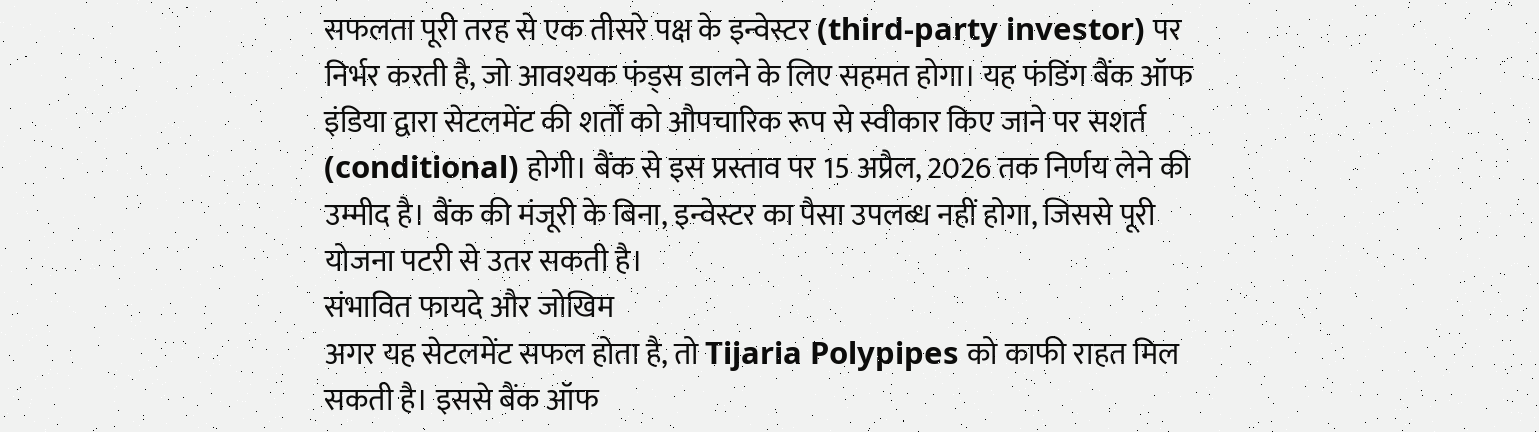सफलता पूरी तरह से एक तीसरे पक्ष के इन्वेस्टर (third-party investor) पर निर्भर करती है, जो आवश्यक फंड्स डालने के लिए सहमत होगा। यह फंडिंग बैंक ऑफ इंडिया द्वारा सेटलमेंट की शर्तों को औपचारिक रूप से स्वीकार किए जाने पर सशर्त (conditional) होगी। बैंक से इस प्रस्ताव पर 15 अप्रैल, 2026 तक निर्णय लेने की उम्मीद है। बैंक की मंजूरी के बिना, इन्वेस्टर का पैसा उपलब्ध नहीं होगा, जिससे पूरी योजना पटरी से उतर सकती है।
संभावित फायदे और जोखिम
अगर यह सेटलमेंट सफल होता है, तो Tijaria Polypipes को काफी राहत मिल सकती है। इससे बैंक ऑफ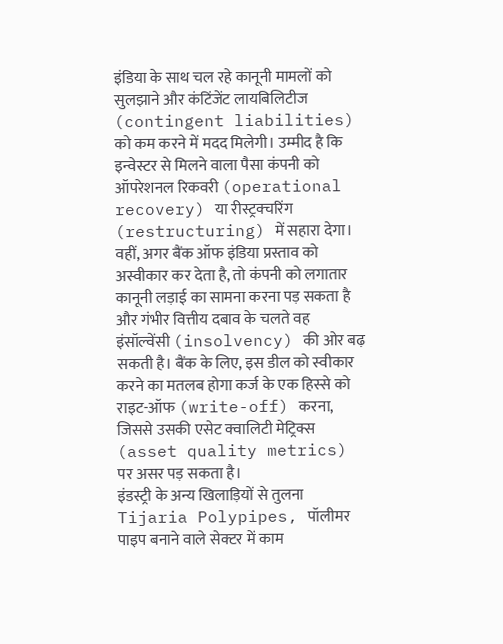इंडिया के साथ चल रहे कानूनी मामलों को सुलझाने और कंटिंजेंट लायबिलिटीज (contingent liabilities) को कम करने में मदद मिलेगी। उम्मीद है कि इन्वेस्टर से मिलने वाला पैसा कंपनी को ऑपरेशनल रिकवरी (operational recovery) या रीस्ट्रक्चरिंग (restructuring) में सहारा देगा। वहीं, अगर बैंक ऑफ इंडिया प्रस्ताव को अस्वीकार कर देता है, तो कंपनी को लगातार कानूनी लड़ाई का सामना करना पड़ सकता है और गंभीर वित्तीय दबाव के चलते वह इंसॉल्वेंसी (insolvency) की ओर बढ़ सकती है। बैंक के लिए, इस डील को स्वीकार करने का मतलब होगा कर्ज के एक हिस्से को राइट-ऑफ (write-off) करना, जिससे उसकी एसेट क्वालिटी मेट्रिक्स (asset quality metrics) पर असर पड़ सकता है।
इंडस्ट्री के अन्य खिलाड़ियों से तुलना
Tijaria Polypipes, पॉलीमर पाइप बनाने वाले सेक्टर में काम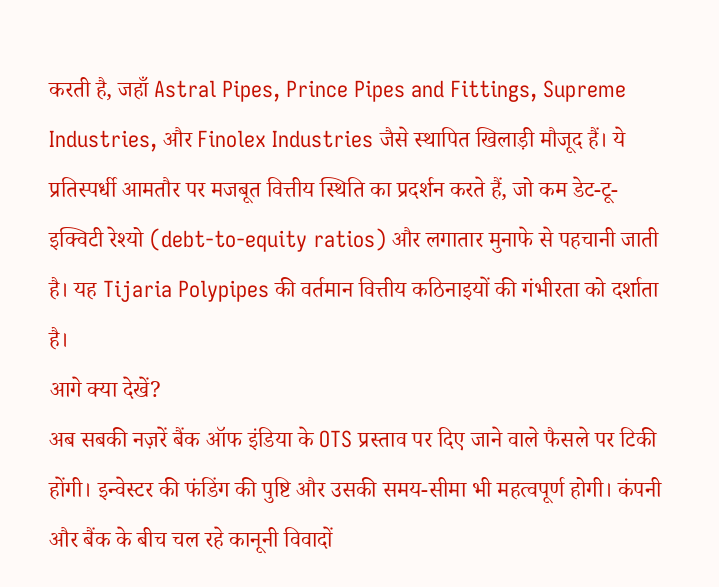करती है, जहाँ Astral Pipes, Prince Pipes and Fittings, Supreme Industries, और Finolex Industries जैसे स्थापित खिलाड़ी मौजूद हैं। ये प्रतिस्पर्धी आमतौर पर मजबूत वित्तीय स्थिति का प्रदर्शन करते हैं, जो कम डेट-टू-इक्विटी रेश्यो (debt-to-equity ratios) और लगातार मुनाफे से पहचानी जाती है। यह Tijaria Polypipes की वर्तमान वित्तीय कठिनाइयों की गंभीरता को दर्शाता है।
आगे क्या देखें?
अब सबकी नज़रें बैंक ऑफ इंडिया के OTS प्रस्ताव पर दिए जाने वाले फैसले पर टिकी होंगी। इन्वेस्टर की फंडिंग की पुष्टि और उसकी समय-सीमा भी महत्वपूर्ण होगी। कंपनी और बैंक के बीच चल रहे कानूनी विवादों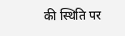की स्थिति पर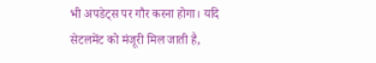भी अपडेट्स पर गौर करना होगा। यदि सेटलमेंट को मंजूरी मिल जाती है,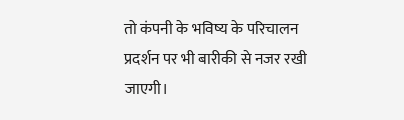तो कंपनी के भविष्य के परिचालन प्रदर्शन पर भी बारीकी से नजर रखी जाएगी।